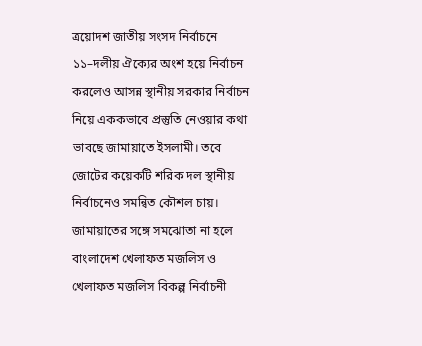ত্রয়োদশ জাতীয় সংসদ নির্বাচনে ১১–দলীয় ঐক্যের অংশ হয়ে নির্বাচন করলেও আসন্ন স্থানীয় সরকার নির্বাচন নিয়ে এককভাবে প্রস্তুতি নেওয়ার কথা ভাবছে জামায়াতে ইসলামী। তবে জোটের কয়েকটি শরিক দল স্থানীয় নির্বাচনেও সমন্বিত কৌশল চায়। জামায়াতের সঙ্গে সমঝোতা না হলে বাংলাদেশ খেলাফত মজলিস ও খেলাফত মজলিস বিকল্প নির্বাচনী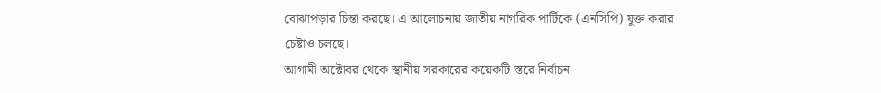বোঝাপড়ার চিন্তা করছে। এ আলোচনায় জাতীয় নাগরিক পার্টিকে (এনসিপি) যুক্ত করার চেষ্টাও চলছে।
আগামী অক্টোবর থেকে স্থানীয় সরকারের কয়েকটি স্তরে নির্বাচন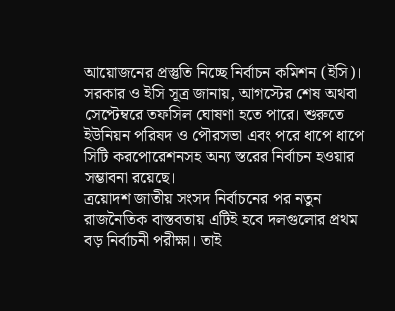আয়োজনের প্রস্তুতি নিচ্ছে নির্বাচন কমিশন (ইসি)। সরকার ও ইসি সূত্র জানায়, আগস্টের শেষ অথবা সেপ্টেম্বরে তফসিল ঘোষণা হতে পারে। শুরুতে ইউনিয়ন পরিষদ ও পৌরসভা এবং পরে ধাপে ধাপে সিটি করপোরেশনসহ অন্য স্তরের নির্বাচন হওয়ার সম্ভাবনা রয়েছে।
ত্রয়োদশ জাতীয় সংসদ নির্বাচনের পর নতুন রাজনৈতিক বাস্তবতায় এটিই হবে দলগুলোর প্রথম বড় নির্বাচনী পরীক্ষা। তাই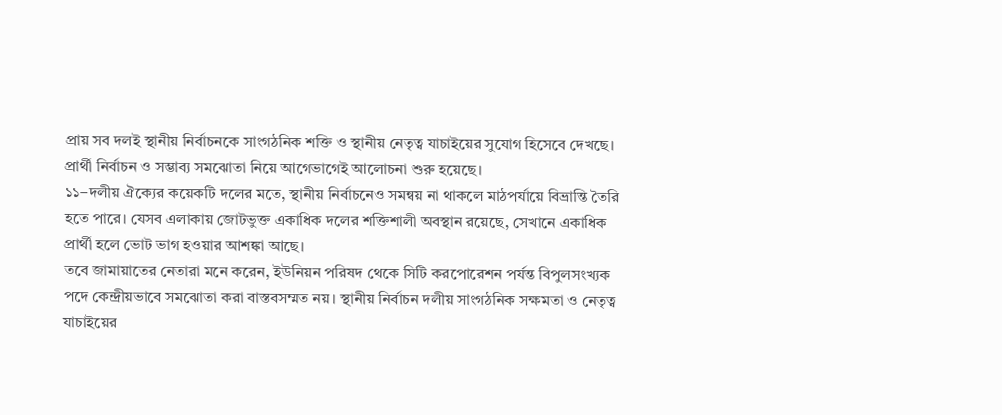প্রায় সব দলই স্থানীয় নির্বাচনকে সাংগঠনিক শক্তি ও স্থানীয় নেতৃত্ব যাচাইয়ের সুযোগ হিসেবে দেখছে। প্রার্থী নির্বাচন ও সম্ভাব্য সমঝোতা নিয়ে আগেভাগেই আলোচনা শুরু হয়েছে।
১১–দলীয় ঐক্যের কয়েকটি দলের মতে, স্থানীয় নির্বাচনেও সমন্বয় না থাকলে মাঠপর্যায়ে বিভ্রান্তি তৈরি হতে পারে। যেসব এলাকায় জোটভুক্ত একাধিক দলের শক্তিশালী অবস্থান রয়েছে, সেখানে একাধিক প্রার্থী হলে ভোট ভাগ হওয়ার আশঙ্কা আছে।
তবে জামায়াতের নেতারা মনে করেন, ইউনিয়ন পরিষদ থেকে সিটি করপোরেশন পর্যন্ত বিপুলসংখ্যক পদে কেন্দ্রীয়ভাবে সমঝোতা করা বাস্তবসম্মত নয়। স্থানীয় নির্বাচন দলীয় সাংগঠনিক সক্ষমতা ও নেতৃত্ব যাচাইয়ের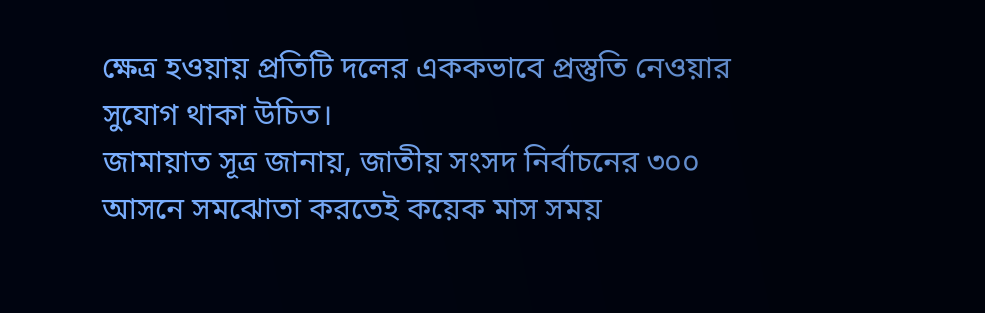ক্ষেত্র হওয়ায় প্রতিটি দলের এককভাবে প্রস্তুতি নেওয়ার সুযোগ থাকা উচিত।
জামায়াত সূত্র জানায়, জাতীয় সংসদ নির্বাচনের ৩০০ আসনে সমঝোতা করতেই কয়েক মাস সময়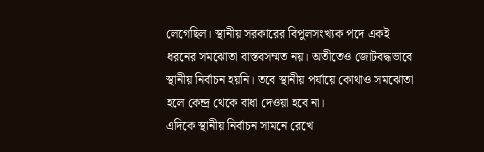লেগেছিল। স্থানীয় সরকারের বিপুলসংখ্যক পদে একই ধরনের সমঝোতা বাস্তবসম্মত নয়। অতীতেও জোটবদ্ধভাবে স্থানীয় নির্বাচন হয়নি। তবে স্থানীয় পর্যায়ে কোথাও সমঝোতা হলে কেন্দ্র থেকে বাধা দেওয়া হবে না।
এদিকে স্থানীয় নির্বাচন সামনে রেখে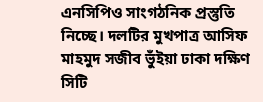এনসিপিও সাংগঠনিক প্রস্তুতি নিচ্ছে। দলটির মুখপাত্র আসিফ মাহমুদ সজীব ভুঁইয়া ঢাকা দক্ষিণ সিটি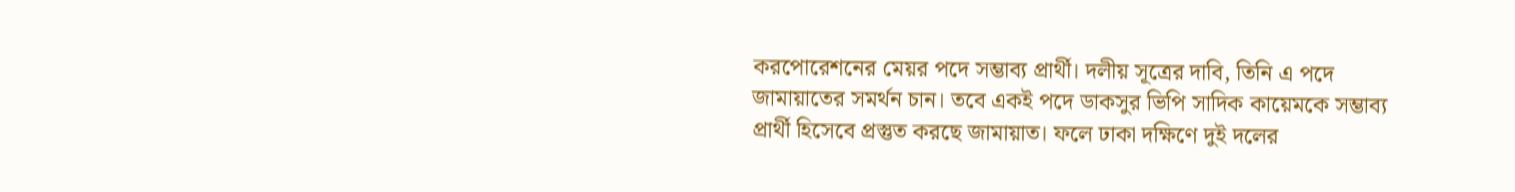করপোরেশনের মেয়র পদে সম্ভাব্য প্রার্থী। দলীয় সূত্রের দাবি, তিনি এ পদে জামায়াতের সমর্থন চান। তবে একই পদে ডাকসুর ভিপি সাদিক কায়েমকে সম্ভাব্য প্রার্থী হিসেবে প্রস্তুত করছে জামায়াত। ফলে ঢাকা দক্ষিণে দুই দলের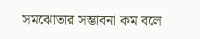সমঝোতার সম্ভাবনা কম বলে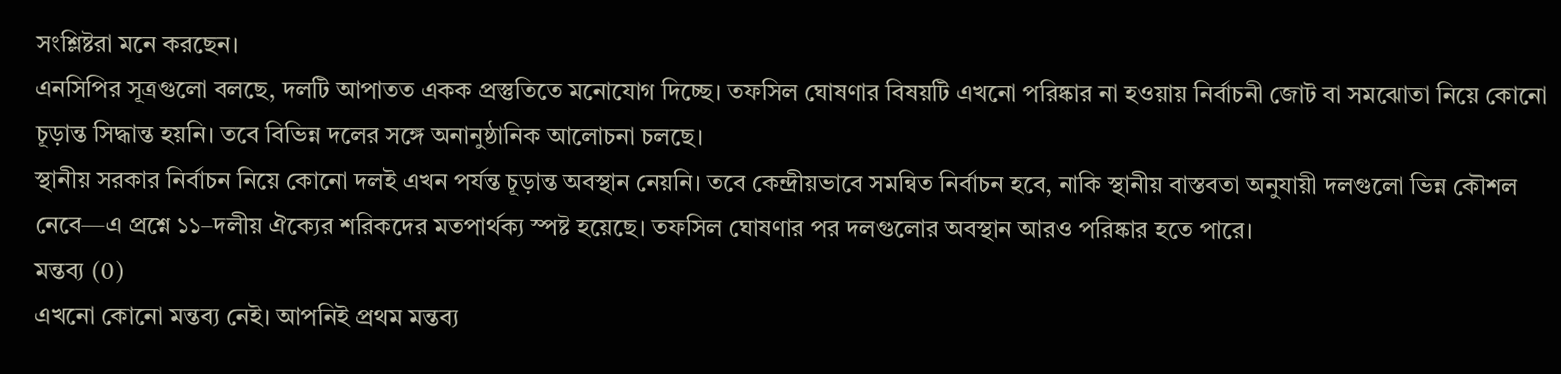সংশ্লিষ্টরা মনে করছেন।
এনসিপির সূত্রগুলো বলছে, দলটি আপাতত একক প্রস্তুতিতে মনোযোগ দিচ্ছে। তফসিল ঘোষণার বিষয়টি এখনো পরিষ্কার না হওয়ায় নির্বাচনী জোট বা সমঝোতা নিয়ে কোনো চূড়ান্ত সিদ্ধান্ত হয়নি। তবে বিভিন্ন দলের সঙ্গে অনানুষ্ঠানিক আলোচনা চলছে।
স্থানীয় সরকার নির্বাচন নিয়ে কোনো দলই এখন পর্যন্ত চূড়ান্ত অবস্থান নেয়নি। তবে কেন্দ্রীয়ভাবে সমন্বিত নির্বাচন হবে, নাকি স্থানীয় বাস্তবতা অনুযায়ী দলগুলো ভিন্ন কৌশল নেবে—এ প্রশ্নে ১১–দলীয় ঐক্যের শরিকদের মতপার্থক্য স্পষ্ট হয়েছে। তফসিল ঘোষণার পর দলগুলোর অবস্থান আরও পরিষ্কার হতে পারে।
মন্তব্য (0)
এখনো কোনো মন্তব্য নেই। আপনিই প্রথম মন্তব্য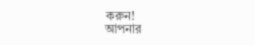করুন!
আপনার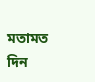মতামত দিন